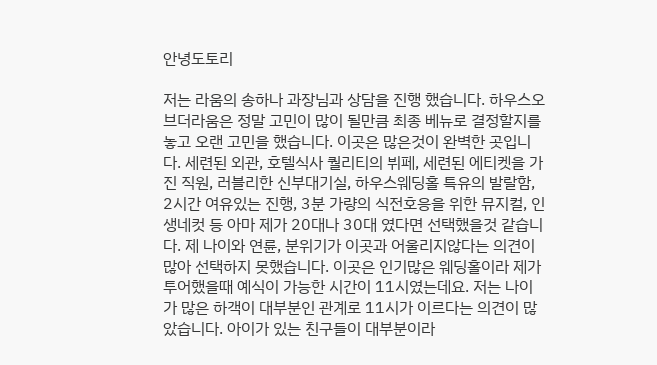안녕도토리

저는 라움의 송하나 과장님과 상담을 진행 했습니다. 하우스오브더라움은 정말 고민이 많이 될만큼 최종 베뉴로 결정할지를 놓고 오랜 고민을 했습니다. 이곳은 많은것이 완벽한 곳입니다. 세련된 외관, 호텔식사 퀄리티의 뷔페, 세련된 에티켓을 가진 직원, 러블리한 신부대기실, 하우스웨딩홀 특유의 발랄함, 2시간 여유있는 진행, 3분 가량의 식전호응을 위한 뮤지컬, 인생네컷 등 아마 제가 20대나 30대 였다면 선택했을것 같습니다. 제 나이와 연륜, 분위기가 이곳과 어울리지않다는 의견이 많아 선택하지 못했습니다. 이곳은 인기많은 웨딩홀이라 제가 투어했을때 예식이 가능한 시간이 11시였는데요. 저는 나이가 많은 하객이 대부분인 관계로 11시가 이르다는 의견이 많았습니다. 아이가 있는 친구들이 대부분이라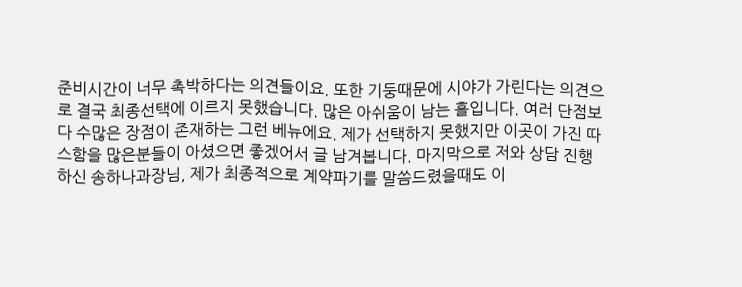준비시간이 너무 촉박하다는 의견들이요. 또한 기둥때문에 시야가 가린다는 의견으로 결국 최종선택에 이르지 못했습니다. 많은 아쉬움이 남는 홀입니다. 여러 단점보다 수많은 장점이 존재하는 그런 베뉴에요. 제가 선택하지 못했지만 이곳이 가진 따스함을 많은분들이 아셨으면 좋겠어서 글 남겨봅니다. 마지막으로 저와 상담 진행하신 송하나과장님, 제가 최종적으로 계약파기를 말씀드렸을때도 이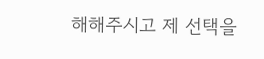해해주시고 제 선택을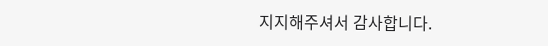지지해주셔서 감사합니다.